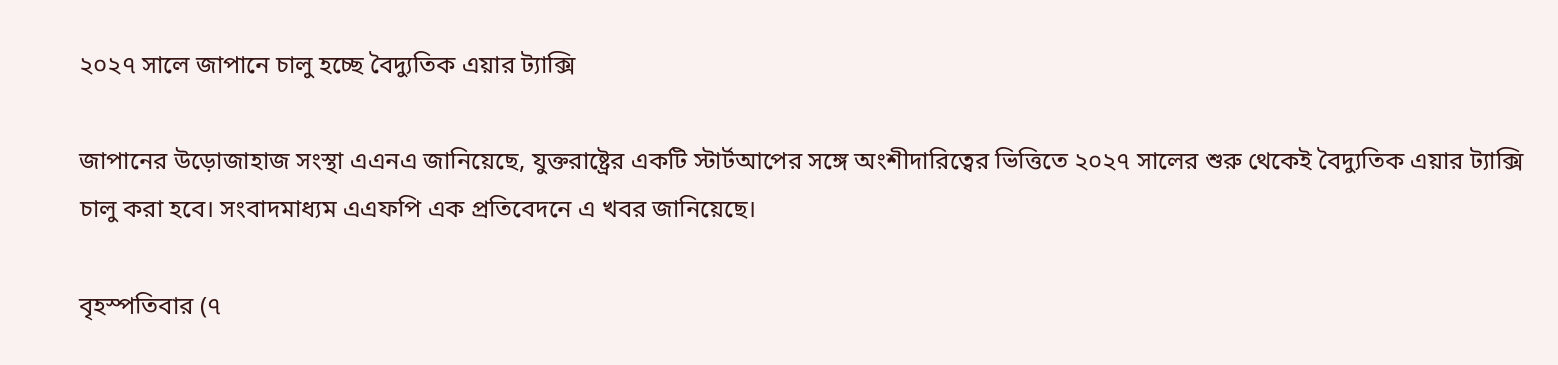২০২৭ সালে জাপানে চালু হচ্ছে বৈদ্যুতিক এয়ার ট্যাক্সি

জাপানের উড়োজাহাজ সংস্থা এএনএ জানিয়েছে, যুক্তরাষ্ট্রের একটি স্টার্টআপের সঙ্গে অংশীদারিত্বের ভিত্তিতে ২০২৭ সালের শুরু থেকেই বৈদ্যুতিক এয়ার ট্যাক্সি চালু করা হবে। সংবাদমাধ্যম এএফপি এক প্রতিবেদনে এ খবর জানিয়েছে।

বৃহস্পতিবার (৭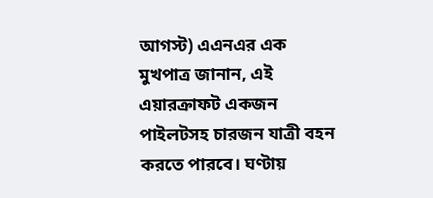আগস্ট) এএনএর এক মুখপাত্র জানান, এই এয়ারক্রাফট একজন পাইলটসহ চারজন যাত্রী বহন করতে পারবে। ঘণ্টায়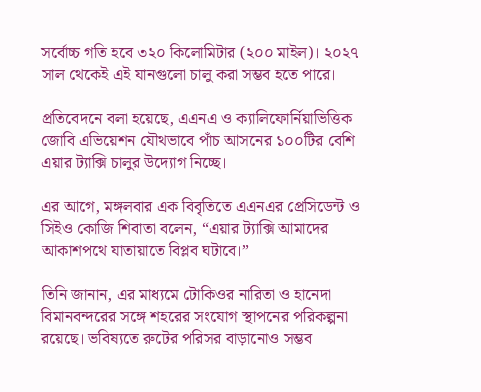সর্বোচ্চ গতি হবে ৩২০ কিলোমিটার (২০০ মাইল)। ২০২৭ সাল থেকেই এই যানগুলো চালু করা সম্ভব হতে পারে।

প্রতিবেদনে বলা হয়েছে, এএনএ ও ক্যালিফোর্নিয়াভিত্তিক জোবি এভিয়েশন যৌথভাবে পাঁচ আসনের ১০০টির বেশি এয়ার ট্যাক্সি চালুর উদ্যোগ নিচ্ছে।

এর আগে, মঙ্গলবার এক বিবৃতিতে এএনএর প্রেসিডেন্ট ও সিইও কোজি শিবাতা বলেন, “এয়ার ট্যাক্সি আমাদের আকাশপথে যাতায়াতে বিপ্লব ঘটাবে।”

তিনি জানান, এর মাধ্যমে টোকিওর নারিতা ও হানেদা বিমানবন্দরের সঙ্গে শহরের সংযোগ স্থাপনের পরিকল্পনা রয়েছে। ভবিষ্যতে রুটের পরিসর বাড়ানোও সম্ভব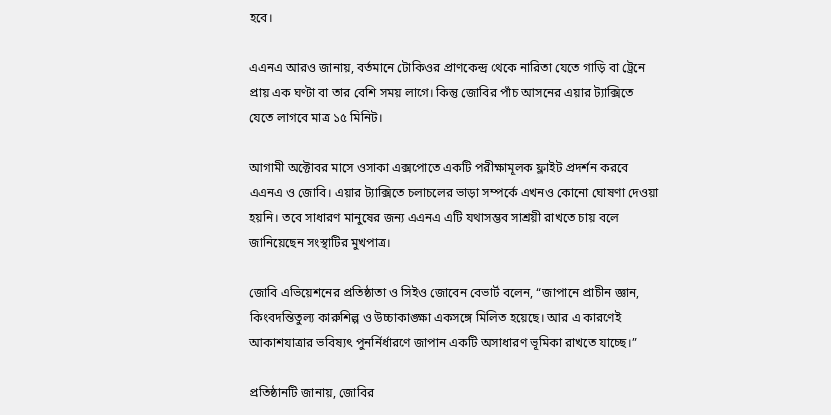হবে।

এএনএ আরও জানায়, বর্তমানে টোকিওর প্রাণকেন্দ্র থেকে নারিতা যেতে গাড়ি বা ট্রেনে প্রায় এক ঘণ্টা বা তার বেশি সময় লাগে। কিন্তু জোবির পাঁচ আসনের এয়ার ট্যাক্সিতে যেতে লাগবে মাত্র ১৫ মিনিট।

আগামী অক্টোবর মাসে ওসাকা এক্সপোতে একটি পরীক্ষামূলক ফ্লাইট প্রদর্শন করবে এএনএ ও জোবি। এয়ার ট্যাক্সিতে চলাচলের ভাড়া সম্পর্কে এখনও কোনো ঘোষণা দেওয়া হয়নি। তবে সাধারণ মানুষের জন্য এএনএ এটি যথাসম্ভব সাশ্রয়ী রাখতে চায় বলে জানিয়েছেন সংস্থাটির মুখপাত্র।

জোবি এভিয়েশনের প্রতিষ্ঠাতা ও সিইও জোবেন বেভার্ট বলেন, “জাপানে প্রাচীন জ্ঞান, কিংবদন্তিতুল্য কারুশিল্প ও উচ্চাকাঙ্ক্ষা একসঙ্গে মিলিত হয়েছে। আর এ কারণেই আকাশযাত্রার ভবিষ্যৎ পুনর্নির্ধারণে জাপান একটি অসাধারণ ভূমিকা রাখতে যাচ্ছে।”

প্রতিষ্ঠানটি জানায়, জোবির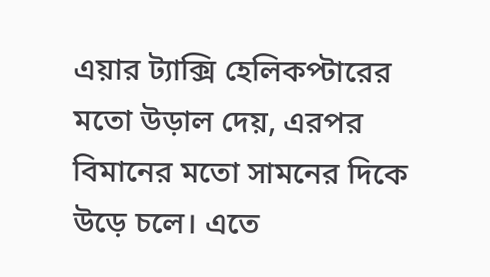এয়ার ট্যাক্সি হেলিকপ্টারের মতো উড়াল দেয়, এরপর বিমানের মতো সামনের দিকে উড়ে চলে। এতে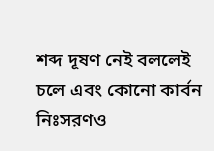শব্দ দূষণ নেই বললেই চলে এবং কোনো কার্বন নিঃসরণও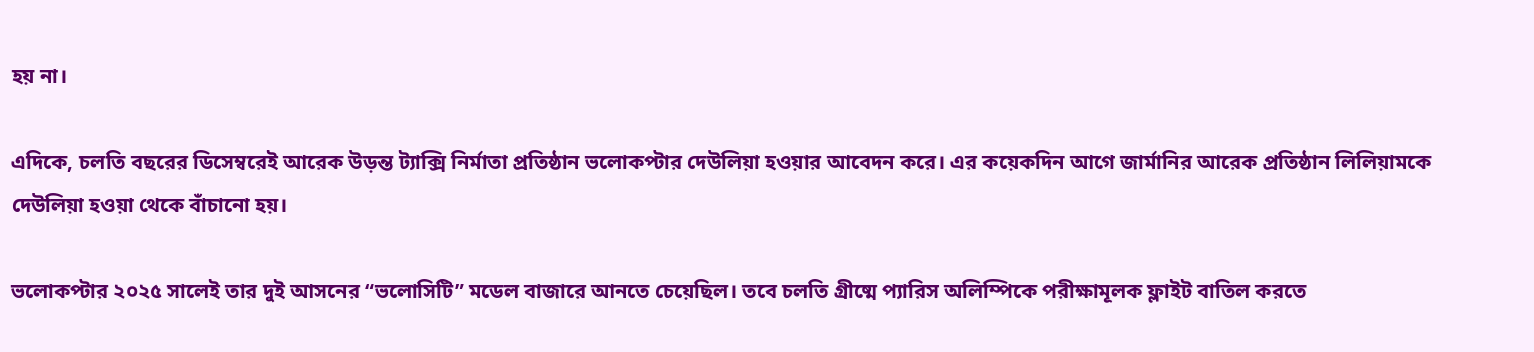হয় না।

এদিকে, চলতি বছরের ডিসেম্বরেই আরেক উড়ন্ত ট্যাক্সি নির্মাতা প্রতিষ্ঠান ভলোকপ্টার দেউলিয়া হওয়ার আবেদন করে। এর কয়েকদিন আগে জার্মানির আরেক প্রতিষ্ঠান লিলিয়ামকে দেউলিয়া হওয়া থেকে বাঁচানো হয়।

ভলোকপ্টার ২০২৫ সালেই তার দুই আসনের “ভলোসিটি” মডেল বাজারে আনতে চেয়েছিল। তবে চলতি গ্রীষ্মে প্যারিস অলিম্পিকে পরীক্ষামূলক ফ্লাইট বাতিল করতে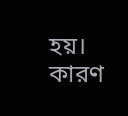হয়। কারণ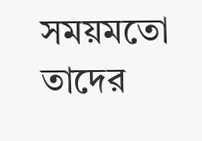সময়মতো তাদের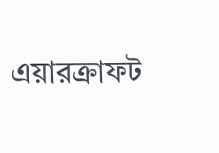এয়ারক্রাফট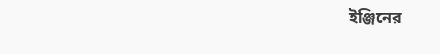ইঞ্জিনের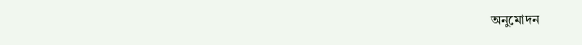অনুমোদন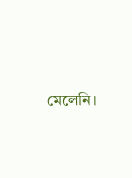মেলেনি।